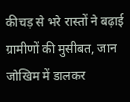कीचड़ से भरे रास्तों ने बढ़ाई ग्रामीणों की मुसीबत, जान जोखिम में डालकर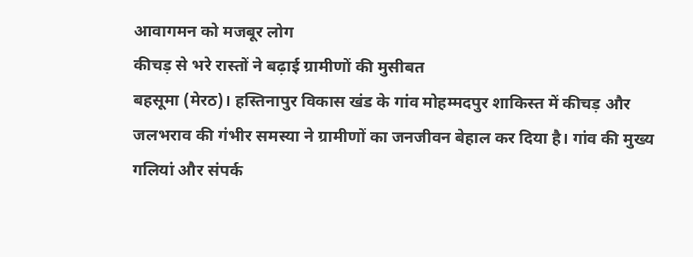आवागमन को मजबूर लोग
कीचड़ से भरे रास्तों ने बढ़ाई ग्रामीणों की मुसीबत
बहसूमा (मेरठ)। हस्तिनापुर विकास खंड के गांव मोहम्मदपुर शाकिस्त में कीचड़ और जलभराव की गंभीर समस्या ने ग्रामीणों का जनजीवन बेहाल कर दिया है। गांव की मुख्य गलियां और संपर्क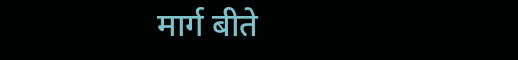मार्ग बीते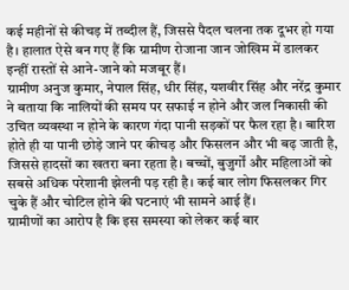कई महीनों से कीचड़ में तब्दील हैं, जिससे पैदल चलना तक दूभर हो गया है। हालात ऐसे बन गए हैं कि ग्रामीण रोजाना जान जोखिम में डालकर इन्हीं रास्तों से आने-जाने को मजबूर हैं।
ग्रामीण अनुज कुमार, नेपाल सिंह, धीर सिंह, यशवीर सिंह और नरेंद्र कुमार ने बताया कि नालियों की समय पर सफाई न होने और जल निकासी की उचित व्यवस्था न होने के कारण गंदा पानी सड़कों पर फैल रहा है। बारिश होते ही या पानी छोड़े जाने पर कीचड़ और फिसलन और भी बढ़ जाती है, जिससे हादसों का खतरा बना रहता है। बच्चों, बुजुर्गों और महिलाओं को सबसे अधिक परेशानी झेलनी पड़ रही है। कई बार लोग फिसलकर गिर चुके हैं और चोटिल होने की घटनाएं भी सामने आई हैं।
ग्रामीणों का आरोप है कि इस समस्या को लेकर कई बार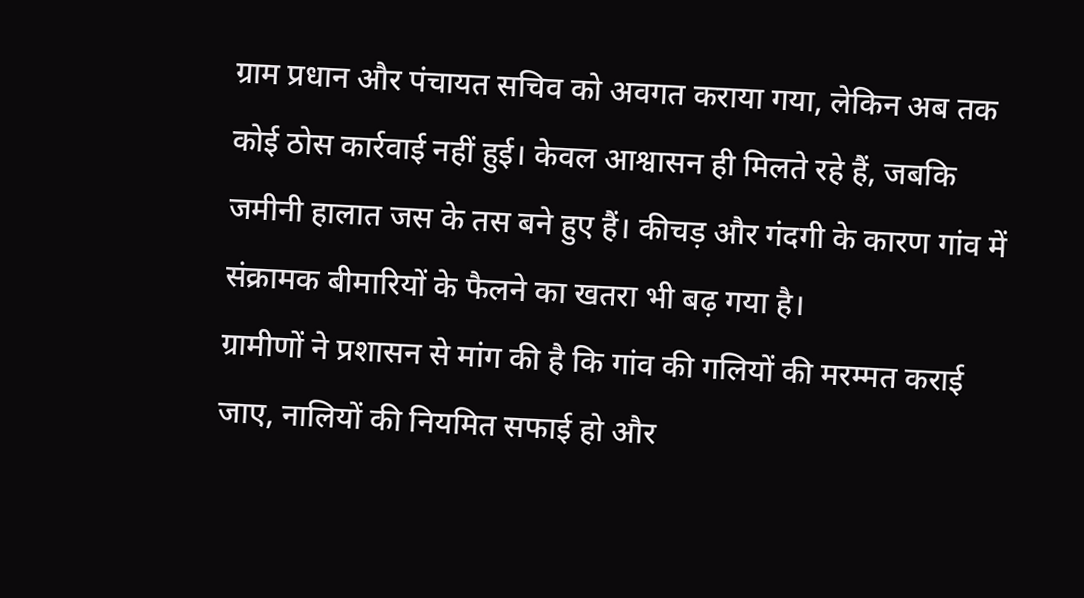ग्राम प्रधान और पंचायत सचिव को अवगत कराया गया, लेकिन अब तक कोई ठोस कार्रवाई नहीं हुई। केवल आश्वासन ही मिलते रहे हैं, जबकि जमीनी हालात जस के तस बने हुए हैं। कीचड़ और गंदगी के कारण गांव में संक्रामक बीमारियों के फैलने का खतरा भी बढ़ गया है।
ग्रामीणों ने प्रशासन से मांग की है कि गांव की गलियों की मरम्मत कराई जाए, नालियों की नियमित सफाई हो और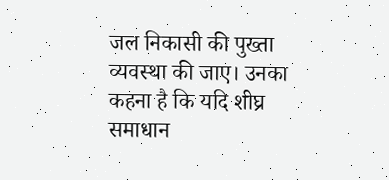जल निकासी की पुख्ता व्यवस्था की जाए। उनका कहना है कि यदि शीघ्र समाधान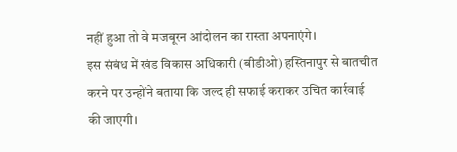नहीं हुआ तो वे मजबूरन आंदोलन का रास्ता अपनाएंगे।
इस संबंध में खंड विकास अधिकारी (बीडीओ) हस्तिनापुर से बातचीत करने पर उन्होंने बताया कि जल्द ही सफाई कराकर उचित कार्रवाई की जाएगी।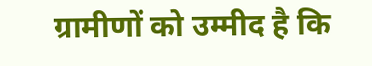ग्रामीणों को उम्मीद है कि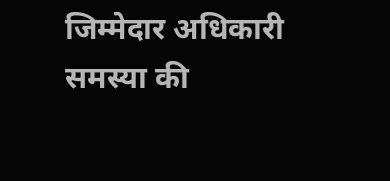जिम्मेदार अधिकारी समस्या की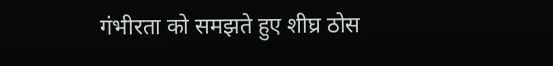गंभीरता को समझते हुए शीघ्र ठोस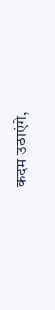कदम उठाएंगे,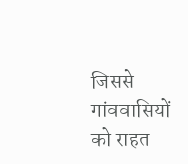जिससे गांववासियों को राहत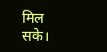मिल सके।